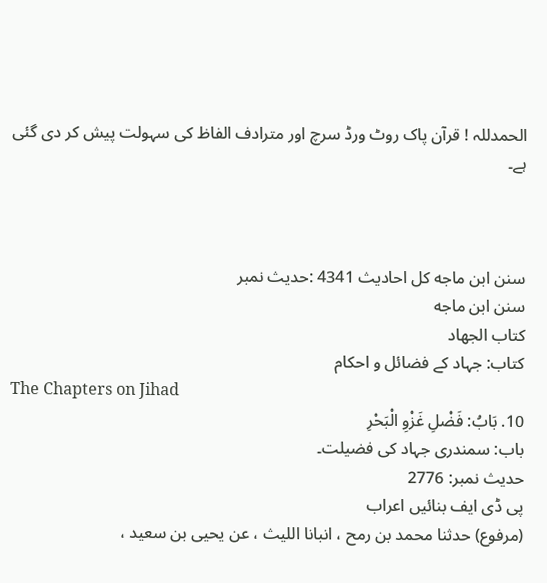الحمدللہ ! قرآن پاک روٹ ورڈ سرچ اور مترادف الفاظ کی سہولت پیش کر دی گئی ہے۔



سنن ابن ماجه کل احادیث 4341 :حدیث نمبر
سنن ابن ماجه
كتاب الجهاد
کتاب: جہاد کے فضائل و احکام
The Chapters on Jihad
10. بَابُ: فَضْلِ غَزْوِ الْبَحْرِ
باب: سمندری جہاد کی فضیلت۔
حدیث نمبر: 2776
پی ڈی ایف بنائیں اعراب
(مرفوع) حدثنا محمد بن رمح ، انبانا الليث ، عن يحيى بن سعيد ،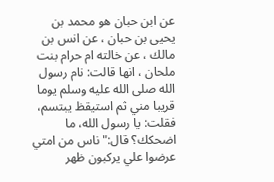عن ابن حبان هو محمد بن يحيى بن حبان ، عن انس بن مالك ، عن خالته ام حرام بنت ملحان ، انها قالت: نام رسول الله صلى الله عليه وسلم يوما قريبا مني ثم استيقظ يبتسم، فقلت: يا رسول الله، ما اضحكك؟ قال:" ناس من امتي عرضوا علي يركبون ظهر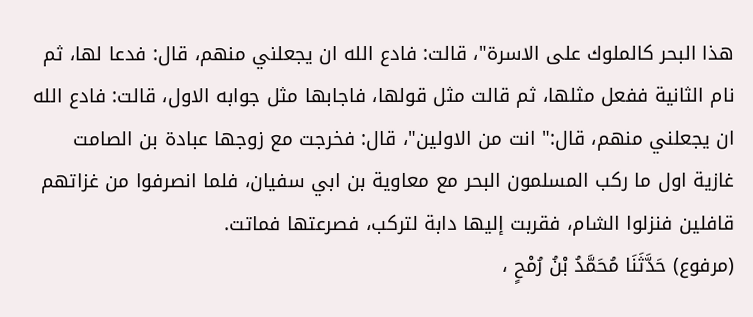هذا البحر كالملوك على الاسرة"، قالت: فادع الله ان يجعلني منهم، قال: فدعا لها، ثم نام الثانية ففعل مثلها، ثم قالت مثل قولها، فاجابها مثل جوابه الاول، قالت: فادع الله ان يجعلني منهم، قال:" انت من الاولين"، قال: فخرجت مع زوجها عبادة بن الصامت غازية اول ما ركب المسلمون البحر مع معاوية بن ابي سفيان، فلما انصرفوا من غزاتهم قافلين فنزلوا الشام، فقربت إليها دابة لتركب، فصرعتها فماتت.
(مرفوع) حَدَّثَنَا مُحَمَّدُ بْنُ رُمْحٍ ،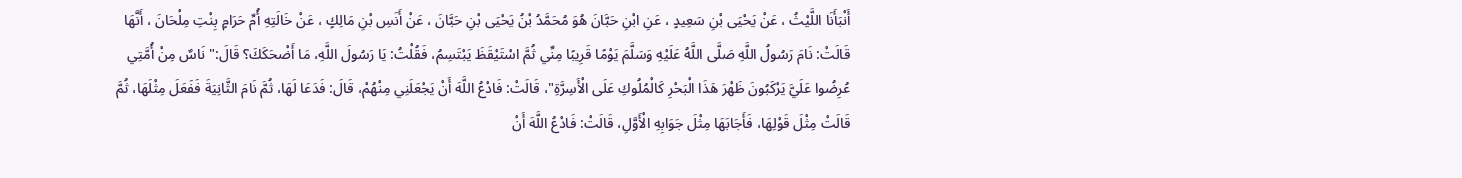أَنْبَأَنَا اللَّيْثُ ، عَنْ يَحْيَى بْنِ سَعِيدٍ ، عَنِ ابْنِ حَبَّانَ هُوَ مُحَمَّدُ بْنُ يَحْيَى بْنِ حَبَّانَ ، عَنْ أَنَسِ بْنِ مَالِكٍ ، عَنْ خَالَتِهِ أُمِّ حَرَامٍ بِنْتِ مِلْحَانَ ، أَنَّهَا قَالَتْ: نَامَ رَسُولُ اللَّهِ صَلَّى اللَّهُ عَلَيْهِ وَسَلَّمَ يَوْمًا قَرِيبًا مِنِّي ثُمَّ اسْتَيْقَظَ يَبْتَسِمُ، فَقُلْتُ: يَا رَسُولَ اللَّهِ، مَا أَضْحَكَكَ؟ قَالَ:" نَاسٌ مِنْ أُمَّتِي عُرِضُوا عَلَيَّ يَرْكَبُونَ ظَهْرَ هَذَا الْبَحْرِ كَالْمُلُوكِ عَلَى الْأَسِرَّةِ"، قَالَتْ: فَادْعُ اللَّهَ أَنْ يَجْعَلَنِي مِنْهُمْ، قَالَ: فَدَعَا لَهَا، ثُمَّ نَامَ الثَّانِيَةَ فَفَعَلَ مِثْلَهَا، ثُمَّ قَالَتْ مِثْلَ قَوْلِهَا، فَأَجَابَهَا مِثْلَ جَوَابِهِ الْأَوَّلِ، قَالَتْ: فَادْعُ اللَّهَ أَنْ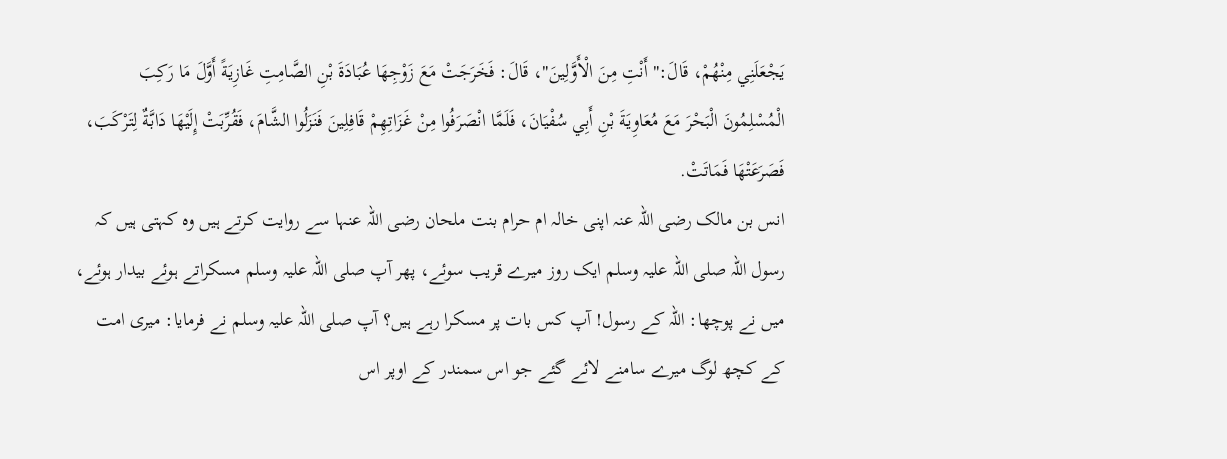يَجْعَلَنِي مِنْهُمْ، قَالَ:" أَنْتِ مِنَ الْأَوَّلِينَ"، قَالَ: فَخَرَجَتْ مَعَ زَوْجِهَا عُبَادَةَ بْنِ الصَّامِتِ غَازِيَةً أَوَّلَ مَا رَكِبَ الْمُسْلِمُونَ الْبَحْرَ مَعَ مُعَاوِيَةَ بْنِ أَبِي سُفْيَانَ، فَلَمَّا انْصَرَفُوا مِنْ غَزَاتِهِمْ قَافِلِينَ فَنَزَلُوا الشَّامَ، فَقُرِّبَتْ إِلَيْهَا دَابَّةٌ لِتَرْكَبَ، فَصَرَعَتْهَا فَمَاتَتْ.
انس بن مالک رضی اللہ عنہ اپنی خالہ ام حرام بنت ملحان رضی اللہ عنہا سے روایت کرتے ہیں وہ کہتی ہیں کہ رسول اللہ صلی اللہ علیہ وسلم ایک روز میرے قریب سوئے، پھر آپ صلی اللہ علیہ وسلم مسکراتے ہوئے بیدار ہوئے، میں نے پوچھا: اللہ کے رسول! آپ کس بات پر مسکرا رہے ہیں؟ آپ صلی اللہ علیہ وسلم نے فرمایا: میری امت کے کچھ لوگ میرے سامنے لائے گئے جو اس سمندر کے اوپر اس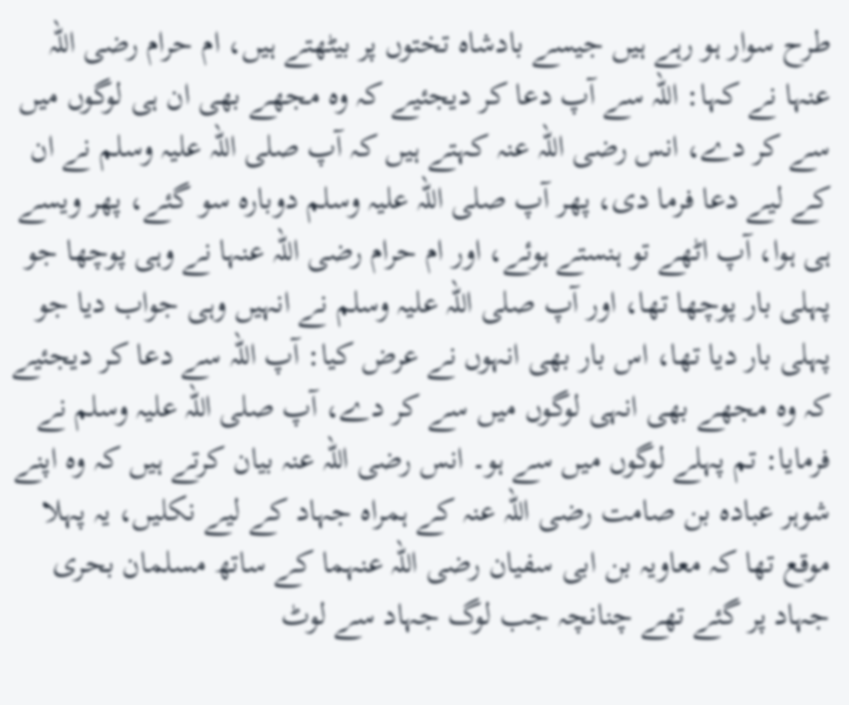طرح سوار ہو رہے ہیں جیسے بادشاہ تختوں پر بیٹھتے ہیں، ام حرام رضی اللہ عنہا نے کہا: اللہ سے آپ دعا کر دیجئیے کہ وہ مجھے بھی ان ہی لوگوں میں سے کر دے، انس رضی اللہ عنہ کہتے ہیں کہ آپ صلی اللہ علیہ وسلم نے ان کے لیے دعا فرما دی، پھر آپ صلی اللہ علیہ وسلم دوبارہ سو گئے، پھر ویسے ہی ہوا، آپ اٹھے تو ہنستے ہوئے، اور ام حرام رضی اللہ عنہا نے وہی پوچھا جو پہلی بار پوچھا تھا، اور آپ صلی اللہ علیہ وسلم نے انہیں وہی جواب دیا جو پہلی بار دیا تھا، اس بار بھی انہوں نے عرض کیا: آپ اللہ سے دعا کر دیجئیے کہ وہ مجھے بھی انہی لوگوں میں سے کر دے، آپ صلی اللہ علیہ وسلم نے فرمایا: تم پہلے لوگوں میں سے ہو۔ انس رضی اللہ عنہ بیان کرتے ہیں کہ وہ اپنے شوہر عبادہ بن صامت رضی اللہ عنہ کے ہمراہ جہاد کے لیے نکلیں، یہ پہلا موقع تھا کہ معاویہ بن ابی سفیان رضی اللہ عنہما کے ساتھ مسلمان بحری جہاد پر گئے تھے چنانچہ جب لوگ جہاد سے لوٹ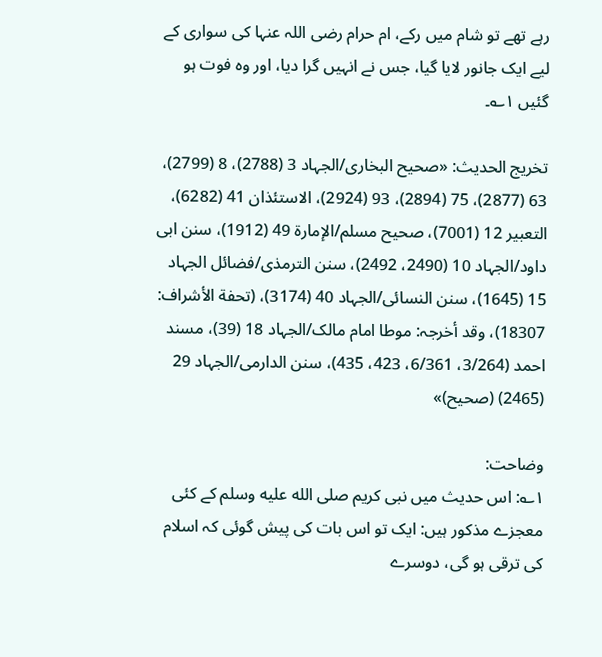رہے تھے تو شام میں رکے، ام حرام رضی اللہ عنہا کی سواری کے لیے ایک جانور لایا گیا، جس نے انہیں گرا دیا، اور وہ فوت ہو گئیں ۱؎۔

تخریج الحدیث: «صحیح البخاری/الجہاد 3 (2788)، 8 (2799)، 63 (2877)، 75 (2894)، 93 (2924)، الاستئذان 41 (6282)، التعبیر 12 (7001)، صحیح مسلم/الإمارة 49 (1912)، سنن ابی داود/الجہاد 10 (2490، 2492)، سنن الترمذی/فضائل الجہاد 15 (1645)، سنن النسائی/الجہاد 40 (3174)، (تحفة الأشراف: 18307)، وقد أخرجہ: موطا امام مالک/الجہاد 18 (39)، مسند احمد (3/264، 6/361، 423، 435)، سنن الدارمی/الجہاد 29 (2465) (صحیح)»

وضاحت:
۱؎: اس حدیث میں نبی کریم صلى الله عليه وسلم کے کئی معجزے مذکور ہیں: ایک تو اس بات کی پیش گوئی کہ اسلام کی ترقی ہو گی، دوسرے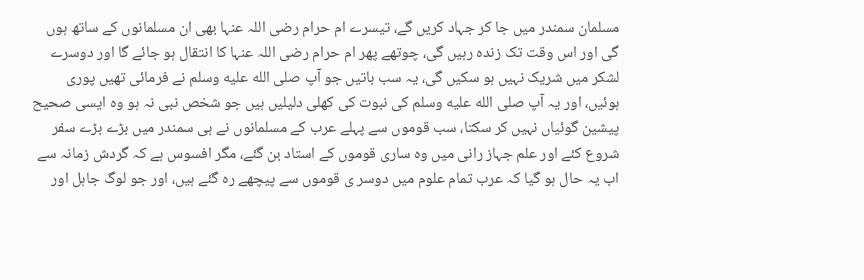مسلمان سمندر میں جا کر جہاد کریں گے، تیسرے ام حرام رضی اللہ عنہا بھی ان مسلمانوں کے ساتھ ہوں گی اور اس وقت تک زندہ رہیں گی، چوتھے پھر ام حرام رضی اللہ عنہا کا انتقال ہو جائے گا اور دوسرے لشکر میں شریک نہیں ہو سکیں گی، یہ سب باتیں جو آپ صلى الله عليه وسلم نے فرمائی تھیں پوری ہوئیں، اور یہ آپ صلى الله عليه وسلم کی نبوت کی کھلی دلیلیں ہیں جو شخص نبی نہ ہو وہ ایسی صحیح پیشین گوئیاں نہیں کر سکتا، سب قوموں سے پہلے عرب کے مسلمانوں نے ہی سمندر میں بڑے بڑے سفر شروع کئے اور علم جہاز رانی میں وہ ساری قوموں کے استاد بن گئے، مگر افسوس ہے کہ گردش زمانہ سے اب یہ حال ہو گیا کہ عرب تمام علوم میں دوسر ی قوموں سے پیچھے رہ گئے ہیں، اور جو لوگ جاہل اور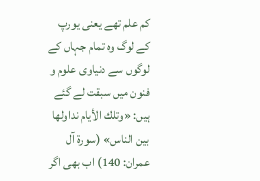کم علم تھے یعنی یورپ کے لوگ وہ تمام جہاں کے لوگوں سے دنیاوی علوم و فنون میں سبقت لے گئے ہیں: «وتلك الأيام نداولها بين الناس» (سورة آل عمران: 140) اب بھی اگر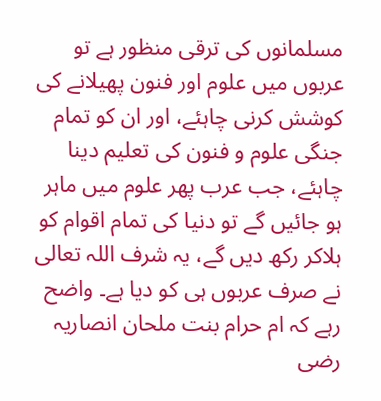مسلمانوں کی ترقی منظور ہے تو عربوں میں علوم اور فنون پھیلانے کی کوشش کرنی چاہئے، اور ان کو تمام جنگی علوم و فنون کی تعلیم دینا چاہئے، جب عرب پھر علوم میں ماہر ہو جائیں گے تو دنیا کی تمام اقوام کو ہلاکر رکھ دیں گے، یہ شرف اللہ تعالی نے صرف عربوں ہی کو دیا ہے۔ واضح رہے کہ ام حرام بنت ملحان انصاریہ رضی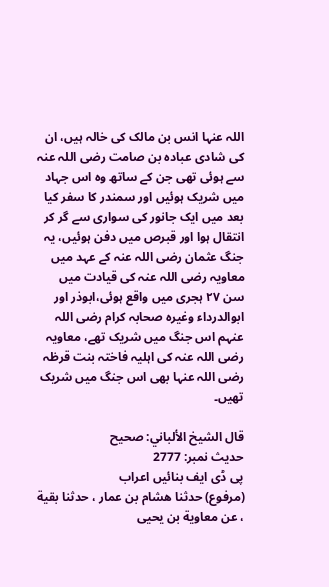اللہ عنہا انس بن مالک کی خالہ ہیں، ان کی شادی عبادہ بن صامت رضی اللہ عنہ سے ہوئی تھی جن کے ساتھ وہ اس جہاد میں شریک ہوئیں اور سمندر کا سفر کیا بعد میں ایک جانور کی سواری سے گر کر انتقال ہوا اور قبرص میں دفن ہوئیں، یہ جنگ عثمان رضی اللہ عنہ کے عہد میں معاویہ رضی اللہ عنہ کی قیادت میں سن ۲۷ ہجری میں واقع ہوئی،ابوذر اور ابوالدرداء وغیرہ صحابہ کرام رضی اللہ عنہم اس جنگ میں شریک تھے، معاویہ رضی اللہ عنہ کی اہلیہ فاختہ بنت قرظہ رضی اللہ عنہا بھی اس جنگ میں شریک تھیں۔

قال الشيخ الألباني: صحيح
حدیث نمبر: 2777
پی ڈی ایف بنائیں اعراب
(مرفوع) حدثنا هشام بن عمار ، حدثنا بقية ، عن معاوية بن يحيى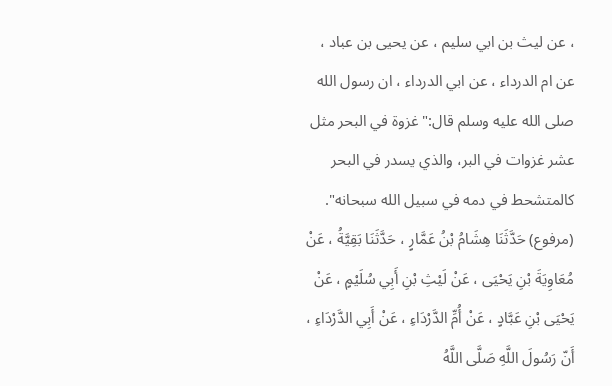، عن ليث بن ابي سليم ، عن يحيى بن عباد ، عن ام الدرداء ، عن ابي الدرداء ، ان رسول الله صلى الله عليه وسلم قال:" غزوة في البحر مثل عشر غزوات في البر، والذي يسدر في البحر كالمتشحط في دمه في سبيل الله سبحانه".
(مرفوع) حَدَّثَنَا هِشَامُ بْنُ عَمَّارٍ ، حَدَّثَنَا بَقِيَّةُ ، عَنْ مُعَاوِيَةَ بْنِ يَحْيَى ، عَنْ لَيْثِ بْنِ أَبِي سُلَيْمٍ ، عَنْ يَحْيَى بْنِ عَبَّادٍ ، عَنْ أُمِّ الدَّرْدَاءِ ، عَنْ أَبِي الدَّرْدَاءِ ، أَنّ رَسُولَ اللَّهِ صَلَّى اللَّهُ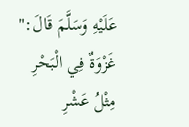عَلَيْهِ وَسَلَّمَ قَالَ:" غَزْوَةٌ فِي الْبَحْرِ مِثْلُ عَشْرِ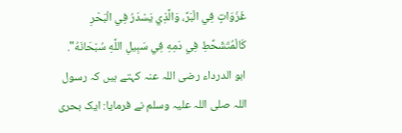غَزَوَاتٍ فِي الْبَرِّ، وَالَّذِي يَسْدَرُ فِي الْبَحْرِ كَالْمُتَشَحِّطِ فِي دَمِهِ فِي سَبِيلِ اللَّهِ سُبْحَانَهُ".
ابو الدرداء رضی اللہ عنہ کہتے ہیں کہ رسول اللہ صلی اللہ علیہ وسلم نے فرمایا: ایک بحری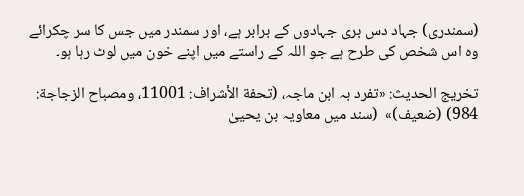(سمندری) جہاد دس بری جہادوں کے برابر ہے، اور سمندر میں جس کا سر چکرائے وہ اس شخص کی طرح ہے جو اللہ کے راستے میں اپنے خون میں لوٹ رہا ہو۔

تخریج الحدیث: «تفرد بہ ابن ماجہ، (تحفة الأشراف: 11001، ومصباح الزجاجة: 984) (ضعیف)»  (سند میں معاویہ بن یحییٰ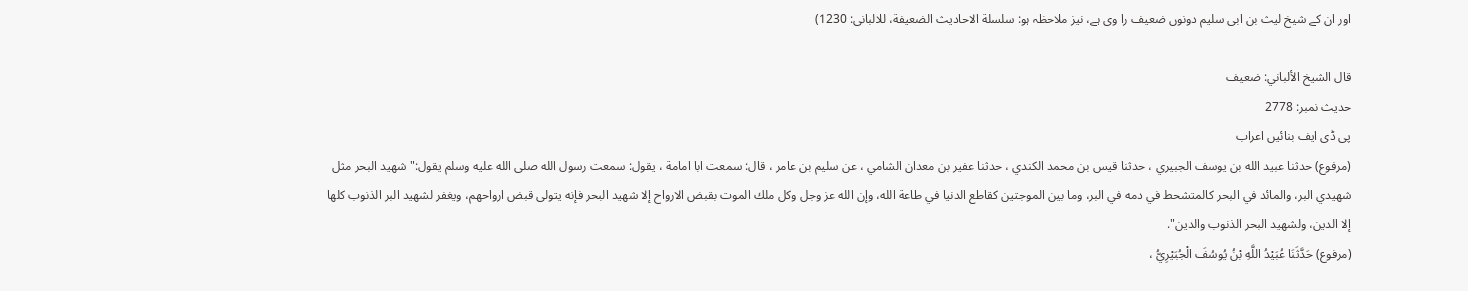اور ان کے شیخ لیث بن ابی سلیم دونوں ضعیف را وی ہے، نیز ملاحظہ ہو: سلسلة الاحادیث الضعیفة، للالبانی: 1230)

قال الشيخ الألباني: ضعيف
حدیث نمبر: 2778
پی ڈی ایف بنائیں اعراب
(مرفوع) حدثنا عبيد الله بن يوسف الجبيري ، حدثنا قيس بن محمد الكندي ، حدثنا عفير بن معدان الشامي ، عن سليم بن عامر ، قال: سمعت ابا امامة ، يقول: سمعت رسول الله صلى الله عليه وسلم يقول:" شهيد البحر مثل شهيدي البر، والمائد في البحر كالمتشحط في دمه في البر، وما بين الموجتين كقاطع الدنيا في طاعة الله، وإن الله عز وجل وكل ملك الموت بقبض الارواح إلا شهيد البحر فإنه يتولى قبض ارواحهم، ويغفر لشهيد البر الذنوب كلها إلا الدين، ولشهيد البحر الذنوب والدين".
(مرفوع) حَدَّثَنَا عُبَيْدُ اللَّهِ بْنُ يُوسُفَ الْجُبَيْرِيُّ ،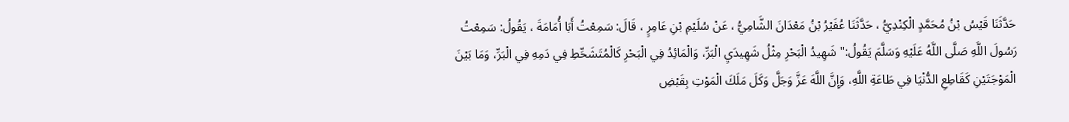حَدَّثَنَا قَيْسُ بْنُ مُحَمَّدٍ الْكِنْدِيُّ ، حَدَّثَنَا عُفَيْرُ بْنُ مَعْدَانَ الشَّامِيُّ ، عَنْ سُلَيْمِ بْنِ عَامِرٍ ، قَالَ: سَمِعْتُ أَبَا أُمَامَةَ ، يَقُولُ: سَمِعْتُ رَسُولَ اللَّهِ صَلَّى اللَّهُ عَلَيْهِ وَسَلَّمَ يَقُولُ:" شَهِيدُ الْبَحْرِ مِثْلُ شَهِيدَيِ الْبَرِّ، وَالْمَائِدُ فِي الْبَحْرِ كَالْمُتَشَحِّطِ فِي دَمِهِ فِي الْبَرِّ، وَمَا بَيْنَ الْمَوْجَتَيْنِ كَقَاطِعِ الدُّنْيَا فِي طَاعَةِ اللَّهِ، وَإِنَّ اللَّهَ عَزَّ وَجَلَّ وَكَلَ مَلَكَ الْمَوْتِ بِقَبْضِ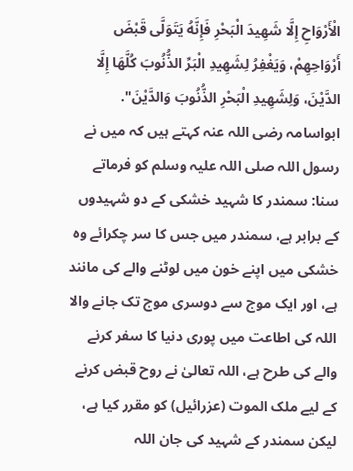الْأَرْوَاحِ إِلَّا شَهِيدَ الْبَحْرِ فَإِنَّهُ يَتَوَلَّى قَبْضَ أَرْوَاحِهِمْ، وَيَغْفِرُ لِشَهِيدِ الْبَرِّ الذُّنُوبَ كُلَّهَا إِلَّا الدَّيْنَ، وَلِشَهِيدِ الْبَحْرِ الذُّنُوبَ وَالدَّيْنَ".
ابواسامہ رضی اللہ عنہ کہتے ہیں کہ میں نے رسول اللہ صلی اللہ علیہ وسلم کو فرماتے سنا: سمندر کا شہید خشکی کے دو شہیدوں کے برابر ہے، سمندر میں جس کا سر چکرائے وہ خشکی میں اپنے خون میں لوٹنے والے کی مانند ہے، اور ایک موج سے دوسری موج تک جانے والا اللہ کی اطاعت میں پوری دنیا کا سفر کرنے والے کی طرح ہے، اللہ تعالیٰ نے روح قبض کرنے کے لیے ملک الموت (عزرائیل) کو مقرر کیا ہے، لیکن سمندر کے شہید کی جان اللہ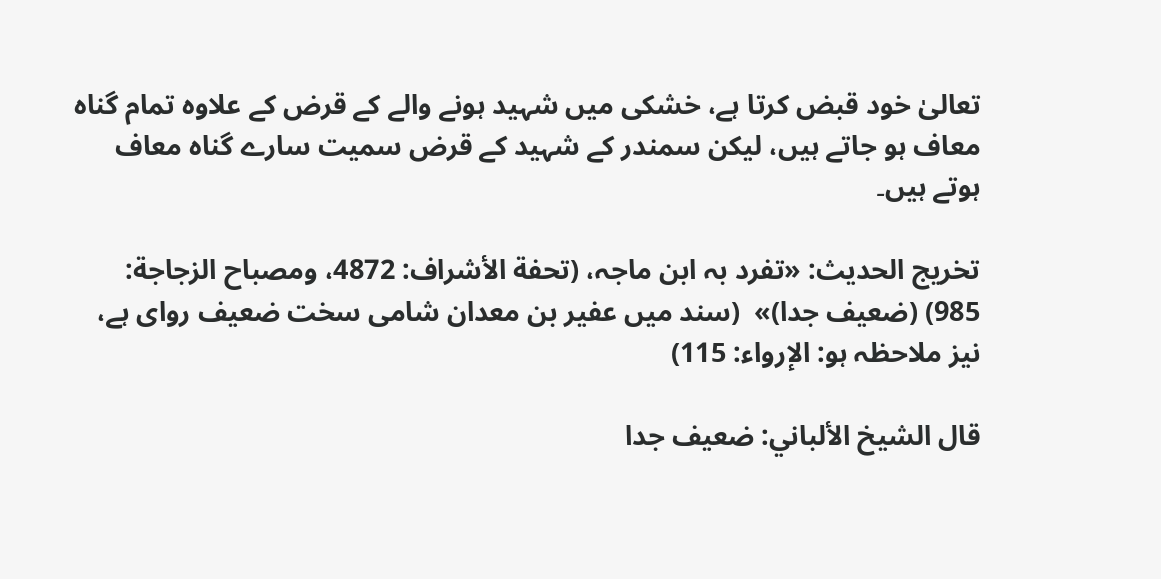تعالیٰ خود قبض کرتا ہے، خشکی میں شہید ہونے والے کے قرض کے علاوہ تمام گناہ معاف ہو جاتے ہیں، لیکن سمندر کے شہید کے قرض سمیت سارے گناہ معاف ہوتے ہیں۔

تخریج الحدیث: «تفرد بہ ابن ماجہ، (تحفة الأشراف: 4872، ومصباح الزجاجة: 985) (ضعیف جدا)»  (سند میں عفیر بن معدان شامی سخت ضعیف روای ہے، نیز ملاحظہ ہو: الإرواء: 115)

قال الشيخ الألباني: ضعيف جدا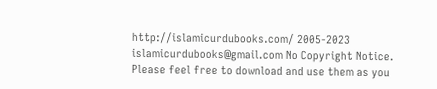http://islamicurdubooks.com/ 2005-2023 islamicurdubooks@gmail.com No Copyright Notice.
Please feel free to download and use them as you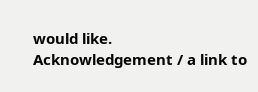would like.
Acknowledgement / a link to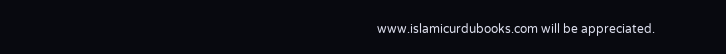www.islamicurdubooks.com will be appreciated.